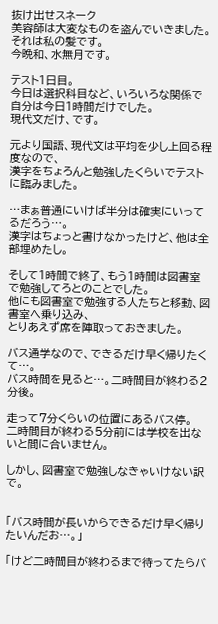抜け出せスネーク
美容師は大変なものを盗んでいきました。それは私の髪です。
今晩和、水無月です。

テスト1日目。
今日は選択科目など、いろいろな関係で自分は今日1時間だけでした。
現代文だけ、です。

元より国語、現代文は平均を少し上回る程度なので、
漢字をちょろんと勉強したくらいでテストに臨みました。

…まぁ普通にいけば半分は確実にいってるだろう…。
漢字はちょっと書けなかったけど、他は全部埋めたし。

そして1時間で終了、もう1時間は図書室で勉強してろとのことでした。
他にも図書室で勉強する人たちと移動、図書室へ乗り込み、
とりあえず席を陣取っておきました。

バス通学なので、できるだけ早く帰りたくて…。
バス時間を見ると…。二時間目が終わる2分後。

走って7分くらいの位置にあるバス停。
二時間目が終わる5分前には学校を出ないと間に合いません。

しかし、図書室で勉強しなきゃいけない訳で。


「バス時間が長いからできるだけ早く帰りたいんだお…。」

「けど二時間目が終わるまで待ってたらバ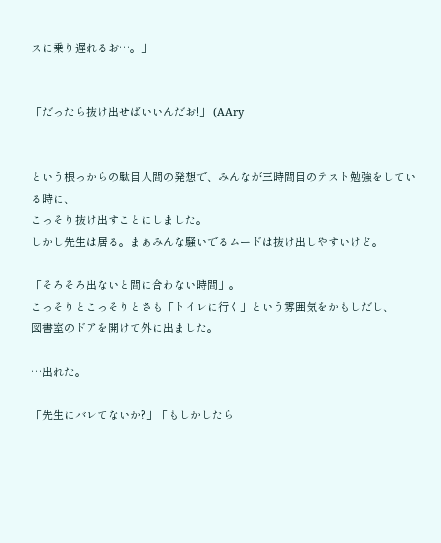スに乗り遅れるお…。」


「だったら抜け出せばいいんだお!」 (AAry


という根っからの駄目人間の発想で、みんなが三時間目のテスト勉強をしている時に、
こっそり抜け出すことにしました。
しかし先生は居る。まぁみんな騒いでるムードは抜け出しやすいけど。

「そろそろ出ないと間に合わない時間」。
こっそりとこっそりとさも「トイレに行く」という雰囲気をかもしだし、
図書室のドアを開けて外に出ました。

…出れた。

「先生にバレてないか?」「もしかしたら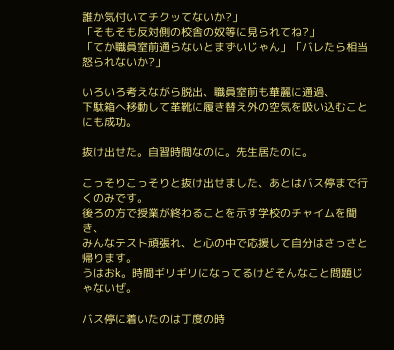誰か気付いてチクッてないか?」
「そもそも反対側の校舎の奴等に見られてね?」
「てか職員室前通らないとまずいじゃん」「バレたら相当怒られないか?」

いろいろ考えながら脱出、職員室前も華麗に通過、
下駄箱へ移動して革靴に履き替え外の空気を吸い込むことにも成功。

抜け出せた。自習時間なのに。先生居たのに。

こっそりこっそりと抜け出せました、あとはバス停まで行くのみです。
後ろの方で授業が終わることを示す学校のチャイムを聞き、
みんなテスト頑張れ、と心の中で応援して自分はさっさと帰ります。
うはおk。時間ギリギリになってるけどそんなこと問題じゃないぜ。

バス停に着いたのは丁度の時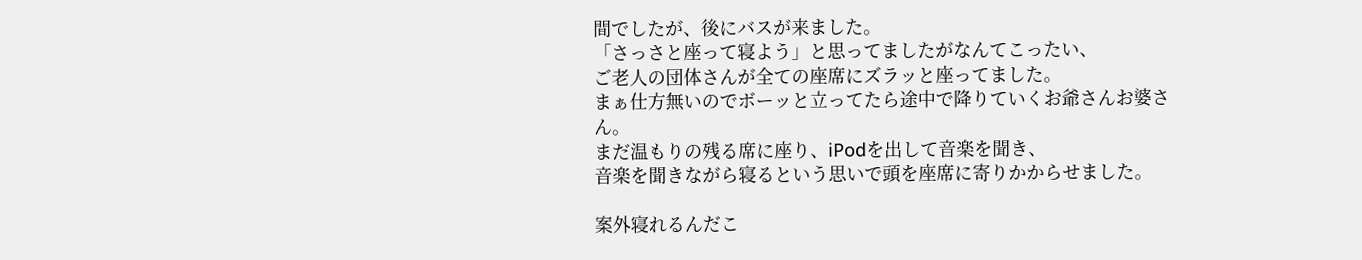間でしたが、後にバスが来ました。
「さっさと座って寝よう」と思ってましたがなんてこったい、
ご老人の団体さんが全ての座席にズラッと座ってました。
まぁ仕方無いのでボーッと立ってたら途中で降りていくお爺さんお婆さん。
まだ温もりの残る席に座り、iPodを出して音楽を聞き、
音楽を聞きながら寝るという思いで頭を座席に寄りかからせました。

案外寝れるんだこ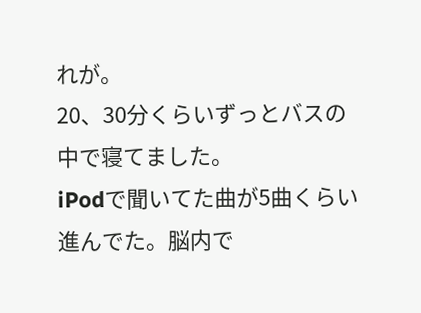れが。
20、30分くらいずっとバスの中で寝てました。
iPodで聞いてた曲が5曲くらい進んでた。脳内で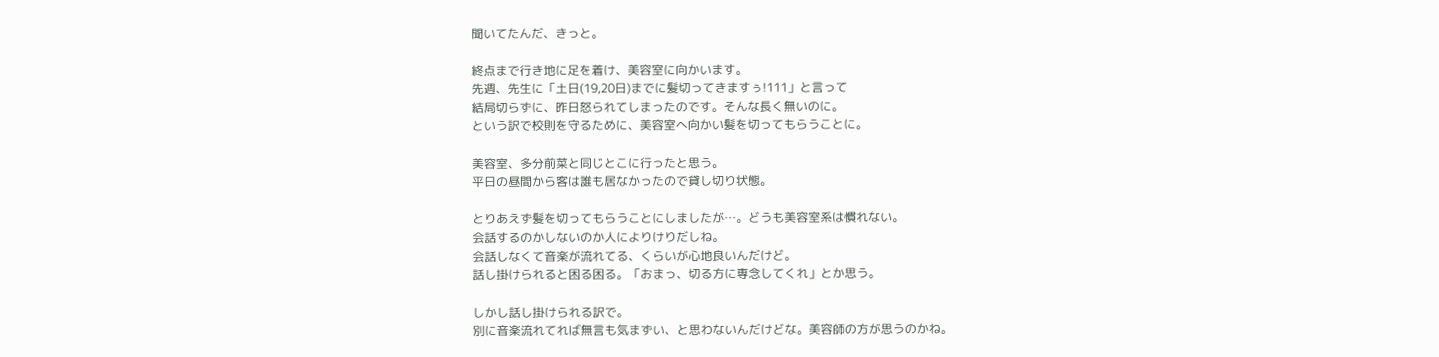聞いてたんだ、きっと。

終点まで行き地に足を着け、美容室に向かいます。
先週、先生に「土日(19,20日)までに髪切ってきますぅ!111」と言って
結局切らずに、昨日怒られてしまったのです。そんな長く無いのに。
という訳で校則を守るために、美容室へ向かい髪を切ってもらうことに。

美容室、多分前菜と同じとこに行ったと思う。
平日の昼間から客は誰も居なかったので貸し切り状態。

とりあえず髪を切ってもらうことにしましたが…。どうも美容室系は慣れない。
会話するのかしないのか人によりけりだしね。
会話しなくて音楽が流れてる、くらいが心地良いんだけど。
話し掛けられると困る困る。「おまっ、切る方に専念してくれ」とか思う。

しかし話し掛けられる訳で。
別に音楽流れてれば無言も気まずい、と思わないんだけどな。美容師の方が思うのかね。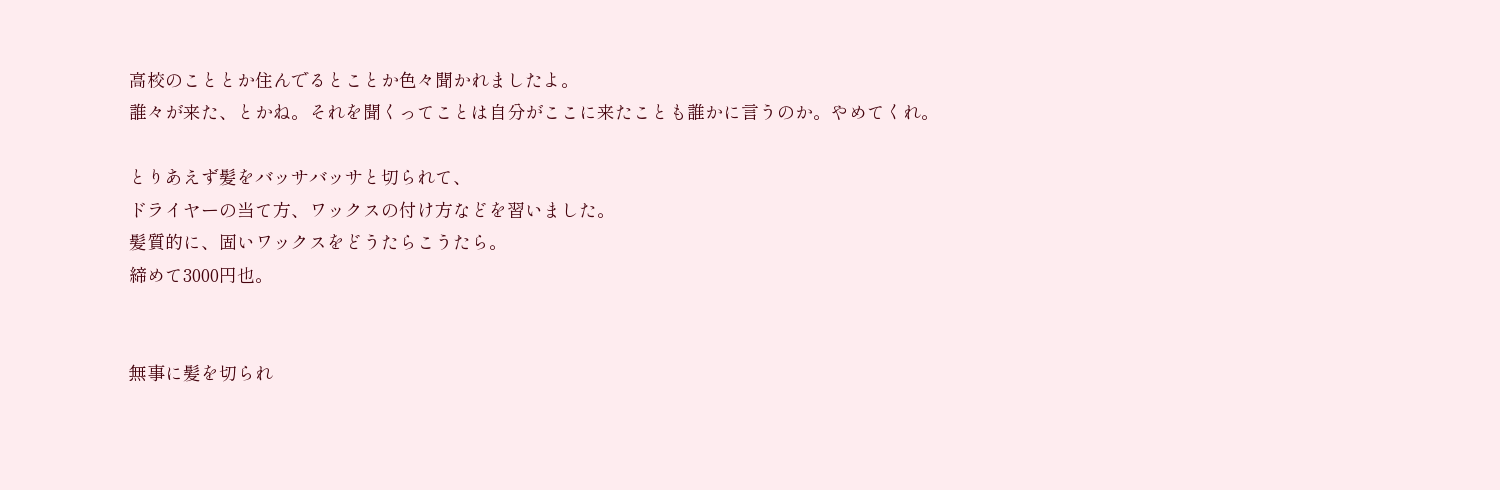高校のこととか住んでるとことか色々聞かれましたよ。
誰々が来た、とかね。それを聞くってことは自分がここに来たことも誰かに言うのか。やめてくれ。

とりあえず髪をバッサバッサと切られて、
ドライヤーの当て方、ワックスの付け方などを習いました。
髪質的に、固いワックスをどうたらこうたら。
締めて3000円也。


無事に髪を切られ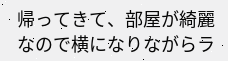帰ってきて、部屋が綺麗なので横になりながらラ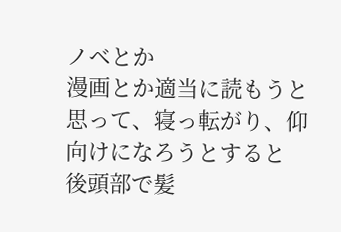ノベとか
漫画とか適当に読もうと思って、寝っ転がり、仰向けになろうとすると
後頭部で髪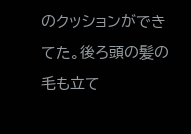のクッションができてた。後ろ頭の髪の毛も立て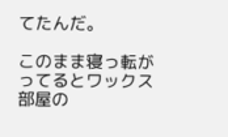てたんだ。

このまま寝っ転がってるとワックス部屋の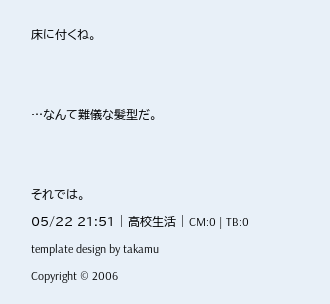床に付くね。


…なんて難儀な髪型だ。


それでは。
05/22 21:51 | 高校生活 | CM:0 | TB:0
template design by takamu
Copyright © 2006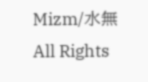Mizm/水無 All Rights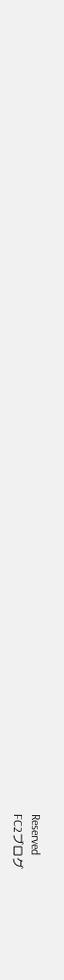Reserved
FC2ブログ